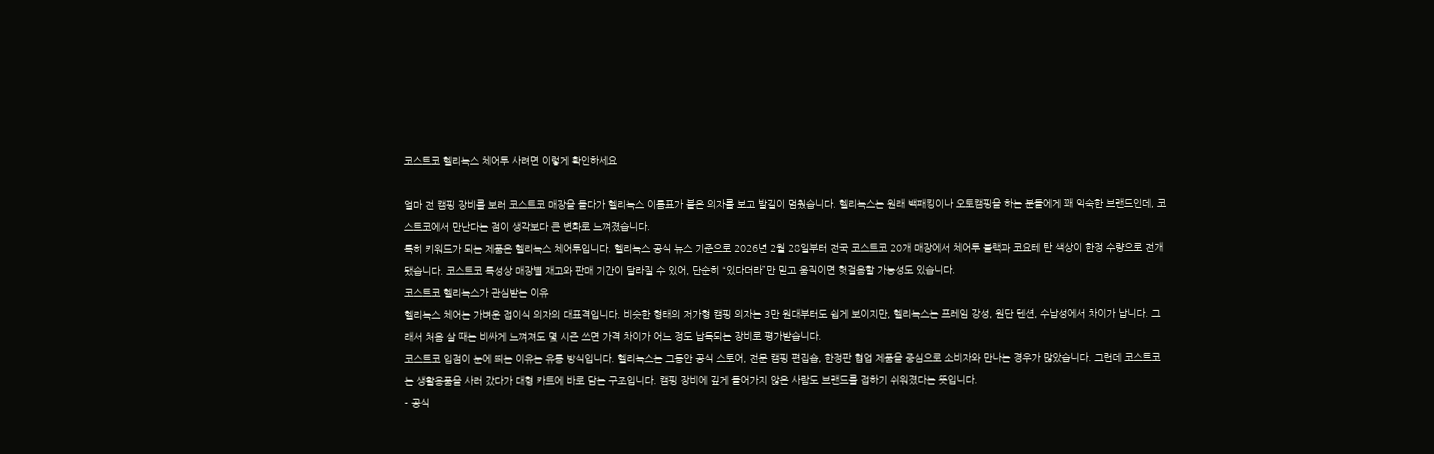코스트코 헬리녹스 체어투 사려면 이렇게 확인하세요

얼마 전 캠핑 장비를 보러 코스트코 매장을 돌다가 헬리녹스 이름표가 붙은 의자를 보고 발길이 멈췄습니다. 헬리녹스는 원래 백패킹이나 오토캠핑을 하는 분들에게 꽤 익숙한 브랜드인데, 코스트코에서 만난다는 점이 생각보다 큰 변화로 느껴졌습니다.
특히 키워드가 되는 제품은 헬리녹스 체어투입니다. 헬리녹스 공식 뉴스 기준으로 2026년 2월 28일부터 전국 코스트코 20개 매장에서 체어투 블랙과 코요테 탄 색상이 한정 수량으로 전개됐습니다. 코스트코 특성상 매장별 재고와 판매 기간이 달라질 수 있어, 단순히 “있다더라”만 믿고 움직이면 헛걸음할 가능성도 있습니다.
코스트코 헬리녹스가 관심받는 이유
헬리녹스 체어는 가벼운 접이식 의자의 대표격입니다. 비슷한 형태의 저가형 캠핑 의자는 3만 원대부터도 쉽게 보이지만, 헬리녹스는 프레임 강성, 원단 텐션, 수납성에서 차이가 납니다. 그래서 처음 살 때는 비싸게 느껴져도 몇 시즌 쓰면 가격 차이가 어느 정도 납득되는 장비로 평가받습니다.
코스트코 입점이 눈에 띄는 이유는 유통 방식입니다. 헬리녹스는 그동안 공식 스토어, 전문 캠핑 편집숍, 한정판 협업 제품을 중심으로 소비자와 만나는 경우가 많았습니다. 그런데 코스트코는 생활용품을 사러 갔다가 대형 카트에 바로 담는 구조입니다. 캠핑 장비에 깊게 들어가지 않은 사람도 브랜드를 접하기 쉬워졌다는 뜻입니다.
- 공식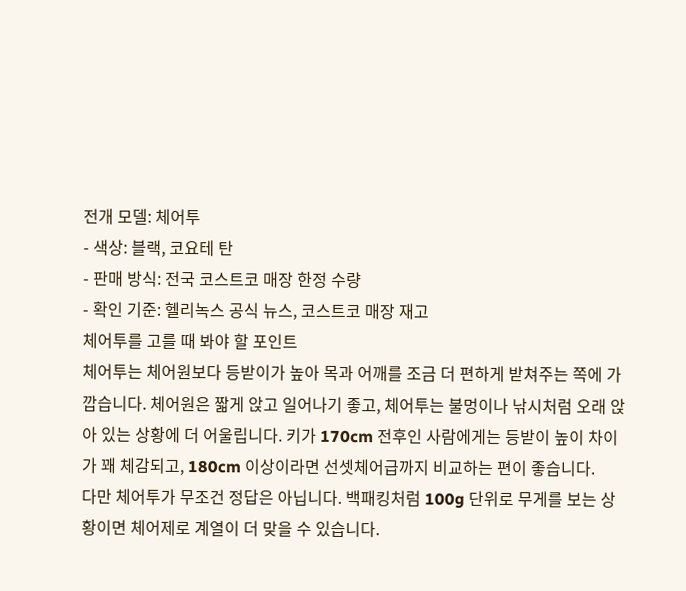전개 모델: 체어투
- 색상: 블랙, 코요테 탄
- 판매 방식: 전국 코스트코 매장 한정 수량
- 확인 기준: 헬리녹스 공식 뉴스, 코스트코 매장 재고
체어투를 고를 때 봐야 할 포인트
체어투는 체어원보다 등받이가 높아 목과 어깨를 조금 더 편하게 받쳐주는 쪽에 가깝습니다. 체어원은 짧게 앉고 일어나기 좋고, 체어투는 불멍이나 낚시처럼 오래 앉아 있는 상황에 더 어울립니다. 키가 170cm 전후인 사람에게는 등받이 높이 차이가 꽤 체감되고, 180cm 이상이라면 선셋체어급까지 비교하는 편이 좋습니다.
다만 체어투가 무조건 정답은 아닙니다. 백패킹처럼 100g 단위로 무게를 보는 상황이면 체어제로 계열이 더 맞을 수 있습니다.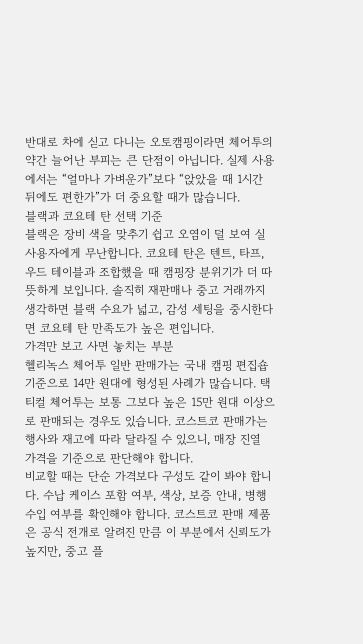반대로 차에 싣고 다니는 오토캠핑이라면 체어투의 약간 늘어난 부피는 큰 단점이 아닙니다. 실제 사용에서는 “얼마나 가벼운가”보다 “앉았을 때 1시간 뒤에도 편한가”가 더 중요할 때가 많습니다.
블랙과 코요테 탄 선택 기준
블랙은 장비 색을 맞추기 쉽고 오염이 덜 보여 실사용자에게 무난합니다. 코요테 탄은 텐트, 타프, 우드 테이블과 조합했을 때 캠핑장 분위기가 더 따뜻하게 보입니다. 솔직히 재판매나 중고 거래까지 생각하면 블랙 수요가 넓고, 감성 세팅을 중시한다면 코요테 탄 만족도가 높은 편입니다.
가격만 보고 사면 놓치는 부분
헬리녹스 체어투 일반 판매가는 국내 캠핑 편집숍 기준으로 14만 원대에 형성된 사례가 많습니다. 택티컬 체어투는 보통 그보다 높은 15만 원대 이상으로 판매되는 경우도 있습니다. 코스트코 판매가는 행사와 재고에 따라 달라질 수 있으니, 매장 진열 가격을 기준으로 판단해야 합니다.
비교할 때는 단순 가격보다 구성도 같이 봐야 합니다. 수납 케이스 포함 여부, 색상, 보증 안내, 병행수입 여부를 확인해야 합니다. 코스트코 판매 제품은 공식 전개로 알려진 만큼 이 부분에서 신뢰도가 높지만, 중고 플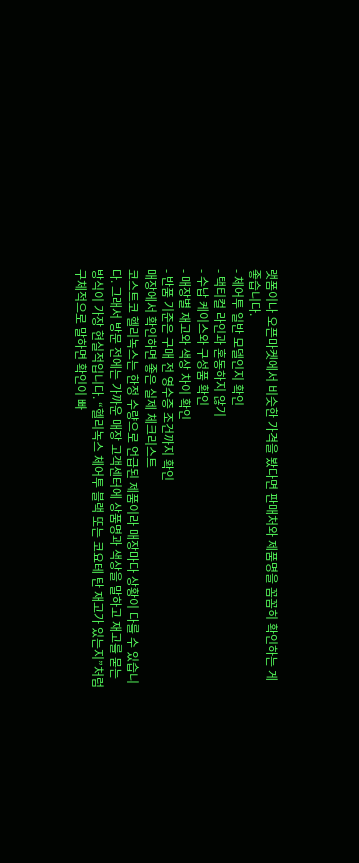랫폼이나 오픈마켓에서 비슷한 가격을 봤다면 판매처와 제품명을 꼼꼼히 확인하는 게 좋습니다.
- 체어투 일반 모델인지 확인
- 택티컬 라인과 혼동하지 않기
- 수납 케이스와 구성품 확인
- 매장별 재고와 색상 차이 확인
- 반품 기준은 구매 전 영수증 조건까지 확인
매장에서 확인하면 좋은 실제 체크리스트
코스트코 헬리녹스는 한정 수량으로 언급된 제품이라 매장마다 상황이 다를 수 있습니다. 그래서 방문 전에는 가까운 매장 고객센터에 상품명과 색상을 말하고 재고를 묻는 방식이 가장 현실적입니다. “헬리녹스 체어투 블랙 또는 코요테 탄 재고가 있는지”처럼 구체적으로 말하면 확인이 빠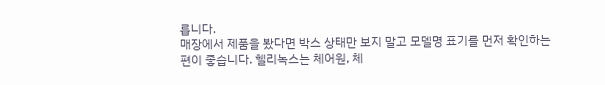릅니다.
매장에서 제품을 봤다면 박스 상태만 보지 말고 모델명 표기를 먼저 확인하는 편이 좋습니다. 헬리녹스는 체어원, 체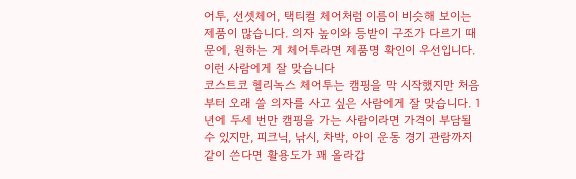어투, 선셋체어, 택티컬 체어처럼 이름이 비슷해 보이는 제품이 많습니다. 의자 높이와 등받이 구조가 다르기 때문에, 원하는 게 체어투라면 제품명 확인이 우선입니다.
이런 사람에게 잘 맞습니다
코스트코 헬리녹스 체어투는 캠핑을 막 시작했지만 처음부터 오래 쓸 의자를 사고 싶은 사람에게 잘 맞습니다. 1년에 두세 번만 캠핑을 가는 사람이라면 가격이 부담될 수 있지만, 피크닉, 낚시, 차박, 아이 운동 경기 관람까지 같이 쓴다면 활용도가 꽤 올라갑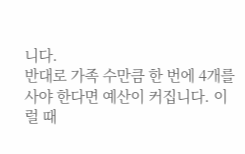니다.
반대로 가족 수만큼 한 번에 4개를 사야 한다면 예산이 커집니다. 이럴 때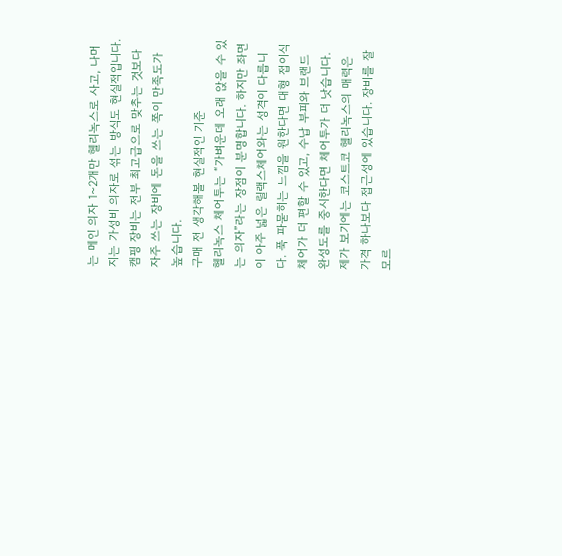는 메인 의자 1~2개만 헬리녹스로 사고, 나머지는 가성비 의자로 섞는 방식도 현실적입니다. 캠핑 장비는 전부 최고급으로 맞추는 것보다 자주 쓰는 장비에 돈을 쓰는 쪽이 만족도가 높습니다.
구매 전 생각해볼 현실적인 기준
헬리녹스 체어투는 “가벼운데 오래 앉을 수 있는 의자”라는 장점이 분명합니다. 하지만 좌면이 아주 넓은 릴랙스체어와는 성격이 다릅니다. 푹 파묻히는 느낌을 원한다면 대형 접이식 체어가 더 편할 수 있고, 수납 부피와 브랜드 완성도를 중시한다면 체어투가 더 낫습니다.
제가 보기에는 코스트코 헬리녹스의 매력은 가격 하나보다 접근성에 있습니다. 장비를 잘 모르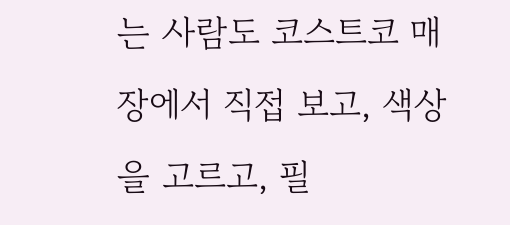는 사람도 코스트코 매장에서 직접 보고, 색상을 고르고, 필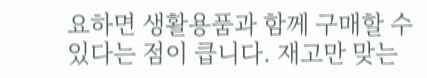요하면 생활용품과 함께 구매할 수 있다는 점이 큽니다. 재고만 맞는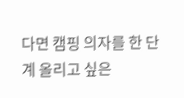다면 캠핑 의자를 한 단계 올리고 싶은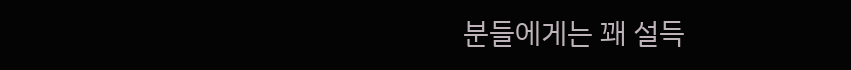분들에게는 꽤 설득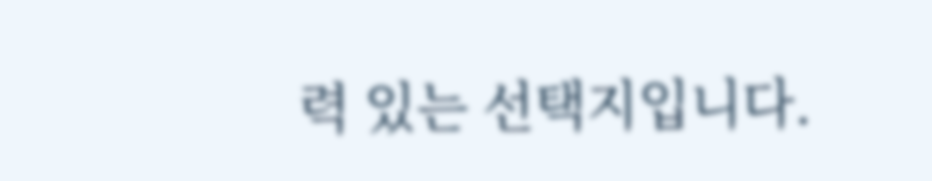력 있는 선택지입니다.